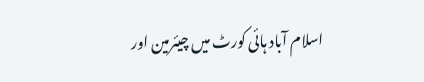اسلام آباد ہائی کورٹ میں چیئرمین اور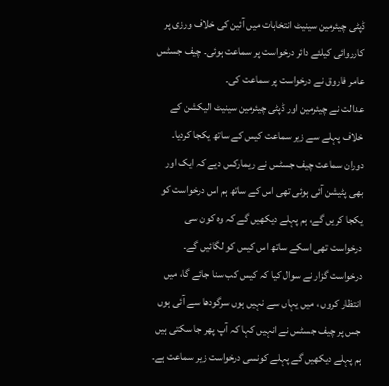ڈپٹی چیئرمین سینیٹ انتخابات میں آئین کی خلاف ورزی پر کارروائی کیلئے دائر درخواست پر سماعت ہوئی۔ چیف جسٹس عامر فاروق نے درخواست پر سماعت کی۔
عدالت نے چیئرمین اور ڈپٹی چیئرمین سینیٹ الیکشن کے خلاف پہلے سے زیر سماعت کیس کے ساتھ یکجا کردیا۔
دوران سماعت چیف جسٹس نے ریمارکس دیے کہ ایک اور بھی پٹیشن آئی ہوئی تھی اس کے ساتھ ہم اس درخواست کو یکجا کریں گے، ہم پہلے دیکھیں گے کہ وہ کون سی درخواست تھی اسکے ساتھ اس کیس کو لگائیں گے۔
درخواست گزار نے سوال کیا کہ کیس کب سنا جائے گا، میں انتظار کروں ، میں یہاں سے نہیں ہوں سرگودھا سے آئی ہوں جس پر چیف جسٹس نے انہیں کہا کہ آپ پھر جا سکتی ہیں ہم پہلے دیکھیں گے پہلے کونسی درخواست زیر سماعت ہے۔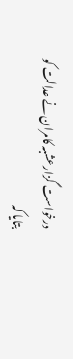درخواست گزارعشبہ کامران نے عدالت کو بتایا کہ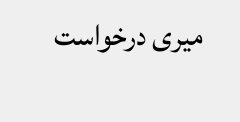میری درخواست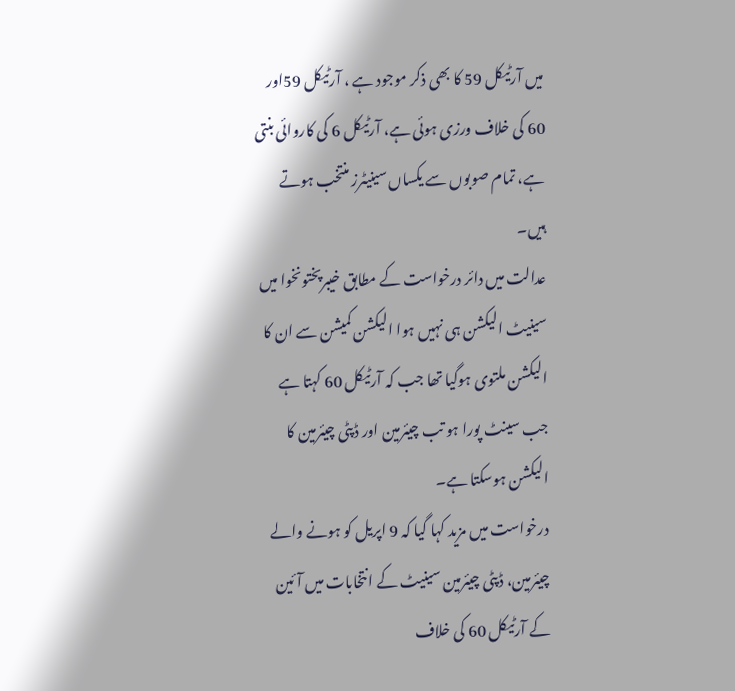میں آرٹیکل 59 کا بھی ذکر موجود ہے ، آرٹیکل 59اور 60 کی خلاف ورزی ہوئی ہے، آرٹیکل 6 کی کاروائی بنتی ہے، تمام صوبوں سے یکساں سینیٹرز منتخب ہوتے ہیں۔
عدالت میں دائر درخواست کے مطابق خیبرپختونخوا میں سینیٹ الیکشن ہی نہیں ہوا الیکشن کمیشن سے ان کا الیکشن ملتوی ہوگیا تھا جب کہ آرٹیکل 60 کہتا ہے جب سینٹ پورا ہو تب چیئرمین اور ڈپٹی چیئرمین کا الیکشن ہوسکتا ہے۔
درخواست میں مزید کہا گیا کہ 9 اپریل کو ہونے والے چیئرمین، ڈپٹی چیئرمین سینیٹ کے انتخابات میں آئین کے آرٹیکل 60 کی خلاف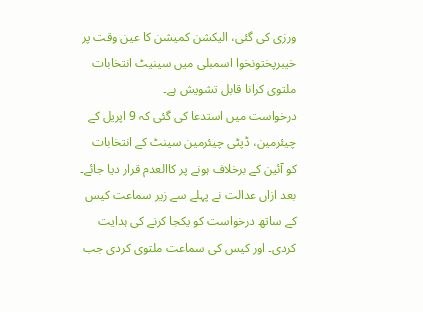ورزی کی گئی، الیکشن کمیشن کا عین وقت پر خیبرپختونخوا اسمبلی میں سینیٹ انتخابات ملتوی کرانا قابل تشویش ہے۔
درخواست میں استدعا کی گئی کہ 9 اپریل کے چیئرمین، ڈپٹی چیئرمین سینٹ کے انتخابات کو آئین کے برخلاف ہونے پر کاالعدم قرار دیا جائے۔
بعد ازاں عدالت نے پہلے سے زیر سماعت کیس کے ساتھ درخواست کو یکجا کرنے کی ہدایت کردی۔ اور کیس کی سماعت ملتوی کردی جب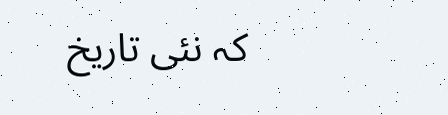کہ نئی تاریخ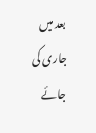بعد میں جاری کی جائے